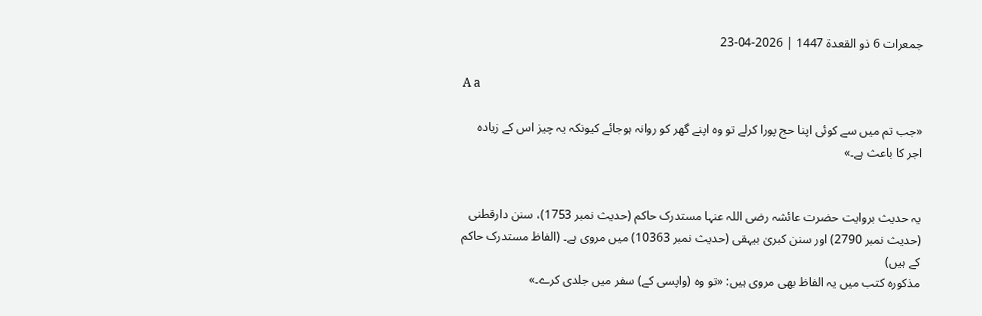جمعرات 6 ذو القعدة 1447 | 2026-04-23

A a

«جب تم میں سے کوئی اپنا حج پورا کرلے تو وہ اپنے گھر کو روانہ ہوجائے کیونکہ یہ چیز اس کے زیادہ اجر کا باعث ہے۔»


یہ حدیث بروایت حضرت عائشہ رضی اللہ عنہا مستدرک حاکم (حدیث نمبر 1753)، سنن دارقطنی (حدیث نمبر 2790) اور سنن کبریٰ بیہقی (حدیث نمبر 10363) میں مروی ہے۔ (الفاظ مستدرک حاکم کے ہیں)
مذکورہ کتب میں یہ الفاظ بھی مروی ہیں: «تو وہ (واپسی کے) سفر میں جلدی کرے۔»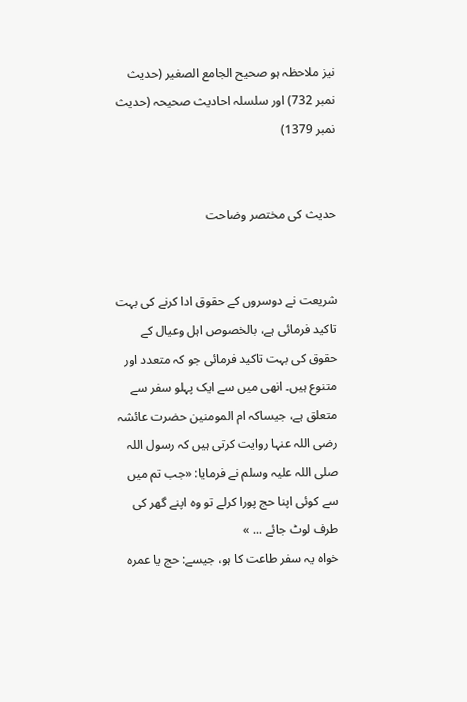نیز ملاحظہ ہو صحیح الجامع الصغیر (حدیث نمبر 732) اور سلسلہ احادیث صحیحہ (حدیث نمبر 1379)


حدیث کی مختصر وضاحت


شریعت نے دوسروں کے حقوق ادا کرنے کی بہت تاکید فرمائی ہے، بالخصوص اہل وعیال کے حقوق کی بہت تاکید فرمائی جو کہ متعدد اور متنوع ہیں۔ انھی میں سے ایک پہلو سفر سے متعلق ہے، جیساکہ ام المومنین حضرت عائشہ رضی اللہ عنہا روایت کرتی ہیں کہ رسول اللہ صلی اللہ علیہ وسلم نے فرمایا: «جب تم میں سے کوئی اپنا حج پورا کرلے تو وہ اپنے گھر کی طرف لوٹ جائے ... »
خواہ یہ سفر طاعت کا ہو، جیسے: حج یا عمرہ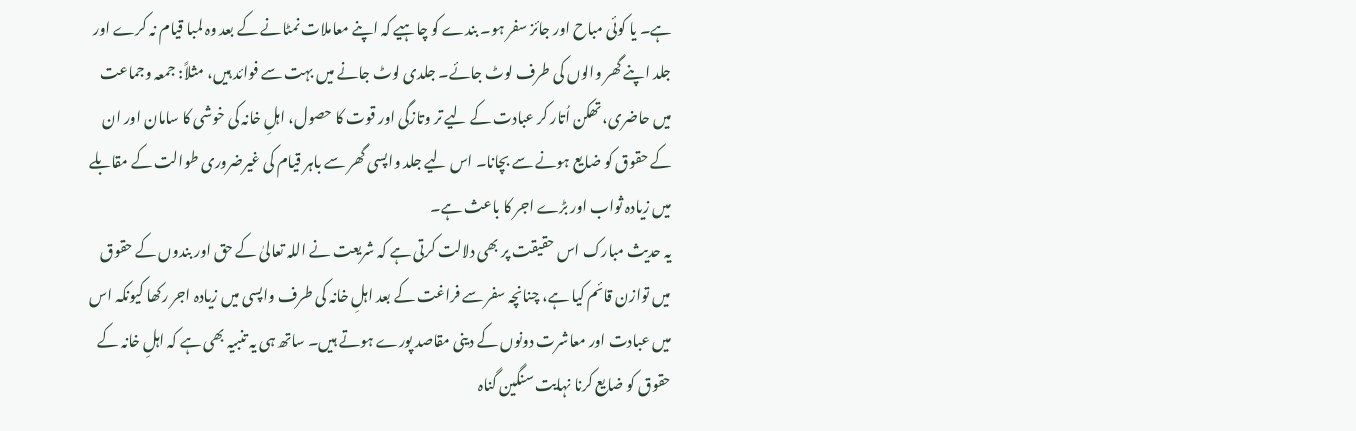ہے۔ یا کوئی مباح اور جائز سفر ہو۔ بندے کو چاہیے کہ اپنے معاملات نمٹانے کے بعد وہ لمبا قیام نہ کرے اور جلد اپنے گھر والوں کی طرف لوٹ جائے۔ جلدی لوٹ جانے میں بہت سے فوائد ہیں، مثلاً: جمعہ وجماعت میں حاضری، تھکن اُتار کر عبادت کے لیے تر وتازگی اور قوت کا حصول، اہلِ خانہ کی خوشی کا سامان اور ان کے حقوق کو ضایع ہونے سے بچانا۔ اس لیے جلد واپسی گھر سے باہر قیام کی غیرضروری طوالت کے مقابلے میں زیادہ ثواب اور بڑے اجر کا باعث ہے۔
یہ حدیث مبارک اس حقیقت پر بھی دلالت کرتی ہے کہ شریعت نے اللہ تعالیٰ کے حق اور بندوں کے حقوق میں توازن قائم کیا ہے، چنانچہ سفر سے فراغت کے بعد اہلِ خانہ کی طرف واپسی میں زیادہ اجر رکھا کیونکہ اس میں عبادت اور معاشرت دونوں کے دینی مقاصد پورے ہوتے ہیں۔ ساتھ ہی یہ تنبیہ بھی ہے کہ اہلِ خانہ کے حقوق کو ضایع کرنا نہایت سنگین گناہ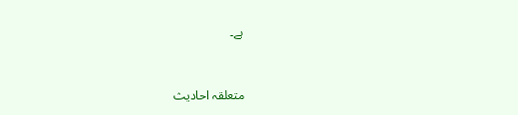ہے۔


متعلقہ احادیث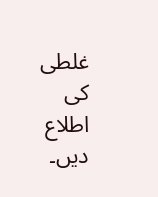غلطی کی اطلاع دیں۔